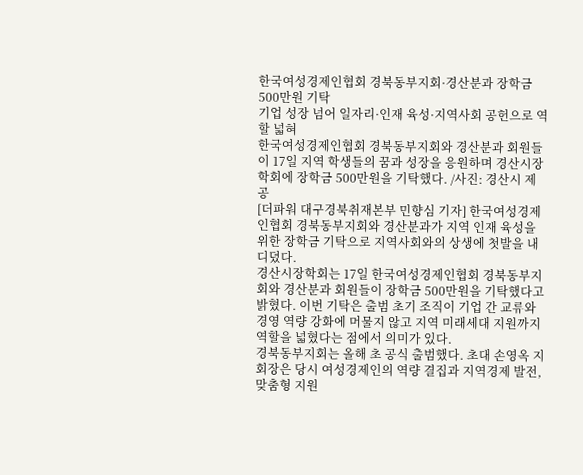한국여성경제인협회 경북동부지회·경산분과 장학금 500만원 기탁
기업 성장 넘어 일자리·인재 육성·지역사회 공헌으로 역할 넓혀
한국여성경제인협회 경북동부지회와 경산분과 회원들이 17일 지역 학생들의 꿈과 성장을 응원하며 경산시장학회에 장학금 500만원을 기탁했다. /사진: 경산시 제공
[더파워 대구경북취재본부 민향심 기자] 한국여성경제인협회 경북동부지회와 경산분과가 지역 인재 육성을 위한 장학금 기탁으로 지역사회와의 상생에 첫발을 내디뎠다.
경산시장학회는 17일 한국여성경제인협회 경북동부지회와 경산분과 회원들이 장학금 500만원을 기탁했다고 밝혔다. 이번 기탁은 출범 초기 조직이 기업 간 교류와 경영 역량 강화에 머물지 않고 지역 미래세대 지원까지 역할을 넓혔다는 점에서 의미가 있다.
경북동부지회는 올해 초 공식 출범했다. 초대 손영옥 지회장은 당시 여성경제인의 역량 결집과 지역경제 발전, 맞춤형 지원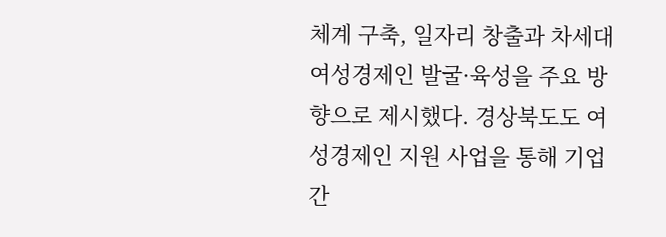체계 구축, 일자리 창출과 차세대 여성경제인 발굴·육성을 주요 방향으로 제시했다. 경상북도도 여성경제인 지원 사업을 통해 기업 간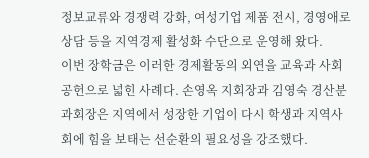정보교류와 경쟁력 강화, 여성기업 제품 전시, 경영애로 상담 등을 지역경제 활성화 수단으로 운영해 왔다.
이번 장학금은 이러한 경제활동의 외연을 교육과 사회공헌으로 넓힌 사례다. 손영옥 지회장과 김영숙 경산분과회장은 지역에서 성장한 기업이 다시 학생과 지역사회에 힘을 보태는 선순환의 필요성을 강조했다.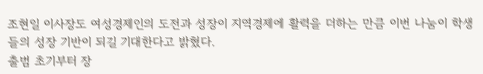조현일 이사장도 여성경제인의 도전과 성장이 지역경제에 활력을 더하는 만큼 이번 나눔이 학생들의 성장 기반이 되길 기대한다고 밝혔다.
출범 초기부터 장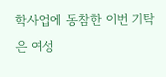학사업에 동참한 이번 기탁은 여성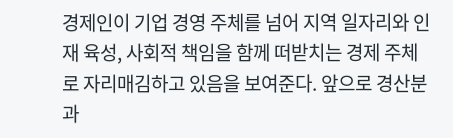경제인이 기업 경영 주체를 넘어 지역 일자리와 인재 육성, 사회적 책임을 함께 떠받치는 경제 주체로 자리매김하고 있음을 보여준다. 앞으로 경산분과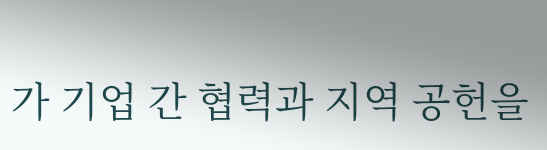가 기업 간 협력과 지역 공헌을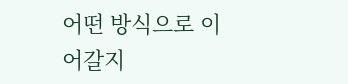어떤 방식으로 이어갈지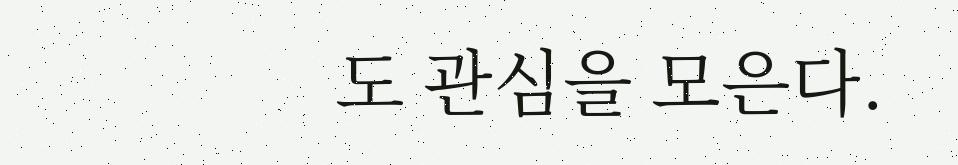도 관심을 모은다.